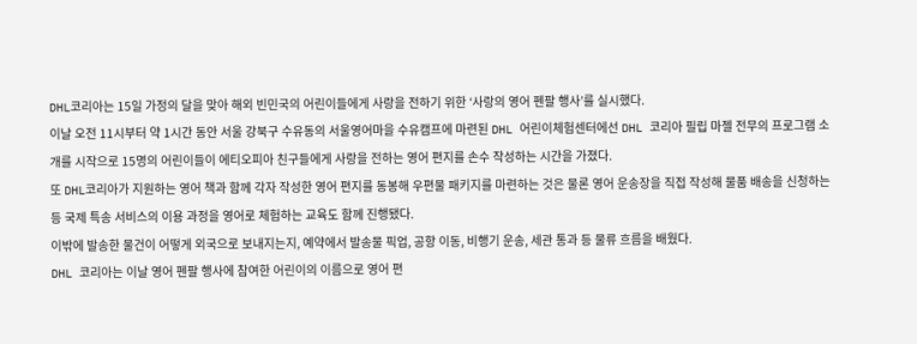DHL코리아는 15일 가정의 달을 맞아 해외 빈민국의 어린이들에게 사랑을 전하기 위한 ‘사랑의 영어 펜팔 행사’를 실시했다.
이날 오전 11시부터 약 1시간 동안 서울 강북구 수유동의 서울영어마을 수유캠프에 마련된 DHL 어린이체험센터에선 DHL 코리아 필립 마젤 전무의 프로그램 소개를 시작으로 15명의 어린이들이 에티오피아 친구들에게 사랑을 전하는 영어 편지를 손수 작성하는 시간을 가졌다.
또 DHL코리아가 지원하는 영어 책과 함께 각자 작성한 영어 편지를 동봉해 우편물 패키지를 마련하는 것은 물론 영어 운송장을 직접 작성해 물품 배송을 신청하는 등 국제 특송 서비스의 이용 과정을 영어로 체험하는 교육도 함께 진행됐다.
이밖에 발송한 물건이 어떻게 외국으로 보내지는지, 예약에서 발송물 픽업, 공항 이동, 비행기 운송, 세관 통과 등 물류 흐름을 배웠다.
DHL 코리아는 이날 영어 펜팔 행사에 참여한 어린이의 이름으로 영어 편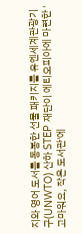지와 영어 도서를 동봉한 선물 패키지를 유엔세계관광기구(UNWTO) 산하 STEP 재단이 에티오피아에 마련한 '고마워요, 작은 도서관'에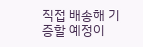직접 배송해 기증할 예정이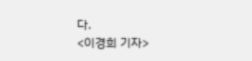다.
<이경희 기자>